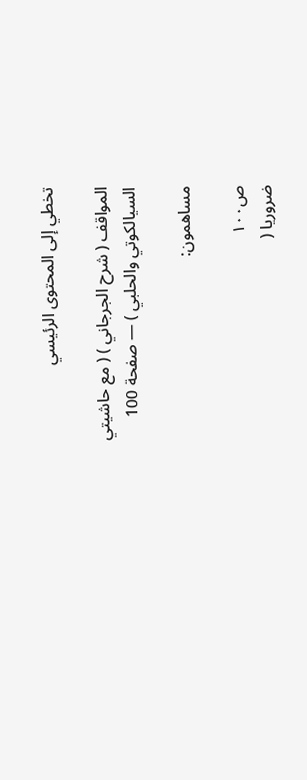تخطي إلى المحتوى الرئيسي

المواقف ( شرح الجرجاني ) ( مع حاشيتي السيالكوتي والحلبي ) — صفحة 100

مساهمون:

ص١٠٠
ضروريا (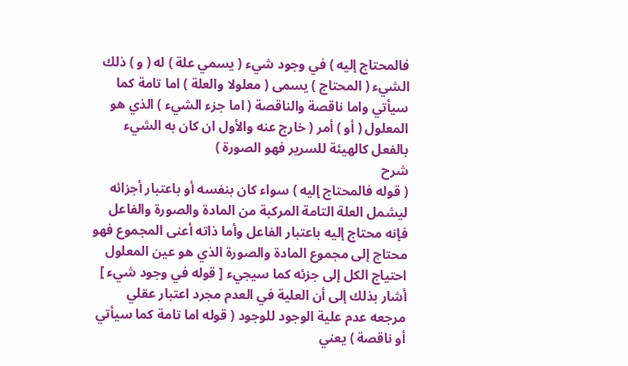فالمحتاج إليه ) في وجود شيء ( يسمي علة ) له ( و ) ذلك الشيء ( المحتاج ) يسمى ( معلولا والعلة ) اما تامة كما سيأتي واما ناقصة والناقصة ( اما جزء الشيء ) الذي هو المعلول ( أو ) أمر ( خارج عنه والأول ان كان به الشيء بالفعل كالهيئة للسرير فهو الصورة )
شرح
( قوله فالمحتاج إليه ) سواء كان بنفسه أو باعتبار أجزائه ليشمل العلة التامة المركبة من المادة والصورة والفاعل فإنه محتاج إليه باعتبار الفاعل وأما ذاته أعنى المجموع فهو محتاج إلى مجموع المادة والصورة الذي هو عين المعلول احتياج الكل إلى جزئه كما سيجيء [ قوله في وجود شيء ] أشار بذلك إلى أن العلية في العدم مجرد اعتبار عقلي مرجعه عدم علية الوجود للوجود ( قوله اما تامة كما سيأتي أو ناقصة ) يعني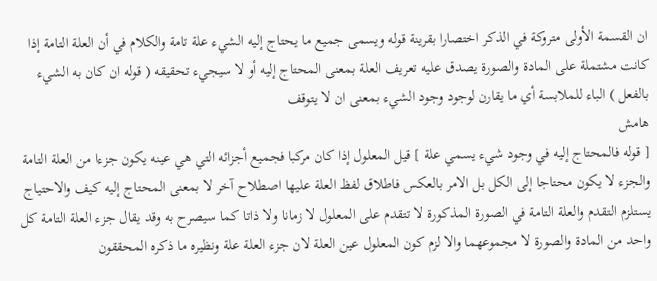ان القسمة الأولى متروكة في الذكر اختصارا بقرينة قوله ويسمى جميع ما يحتاج إليه الشيء علة تامة والكلام في أن العلة التامة إذا كانت مشتملة على المادة والصورة يصدق عليه تعريف العلة بمعنى المحتاج إليه أو لا سيجيء تحقيقه ( قوله ان كان به الشيء بالفعل ) الباء للملابسة أي ما يقارن لوجود وجود الشيء بمعنى ان لا يتوقف
هامش
[ قوله فالمحتاج إليه في وجود شيء يسمي علة ] قيل المعلول إذا كان مركبا فجميع أجزائه التي هي عينه يكون جزءا من العلة التامة والجزء لا يكون محتاجا إلى الكل بل الامر بالعكس فاطلاق لفظ العلة عليها اصطلاح آخر لا بمعنى المحتاج إليه كيف والاحتياج يستلزم التقدم والعلة التامة في الصورة المذكورة لا تتقدم على المعلول لا زمانا ولا ذاتا كما سيصرح به وقد يقال جزء العلة التامة كل واحد من المادة والصورة لا مجموعهما والا لزم كون المعلول عين العلة لان جزء العلة علة ونظيره ما ذكره المحققون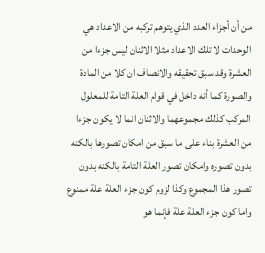من أن أجزاء العدد الذي يتوهم تركبه من الاعداد هي الوحدات لا تلك الاعداد مثلا الاثنان ليس جزءا من العشرة وقد سبق تحقيقه والانصاف ان كلا من المادة والصورة كما أنه داخل في قوام العلة التامة للمعلول المركب كذلك مجموعهما والاثنان انما لا يكون جزءا من العشرة بناء على ما سبق من امكان تصورها بالكنه بدون تصوره وامكان تصور العلة التامة بالكنه بدون تصور هذا المجموع وكذا لزوم كون جزء العلة علة ممنوع واما كون جزء العلة علة فإنما هو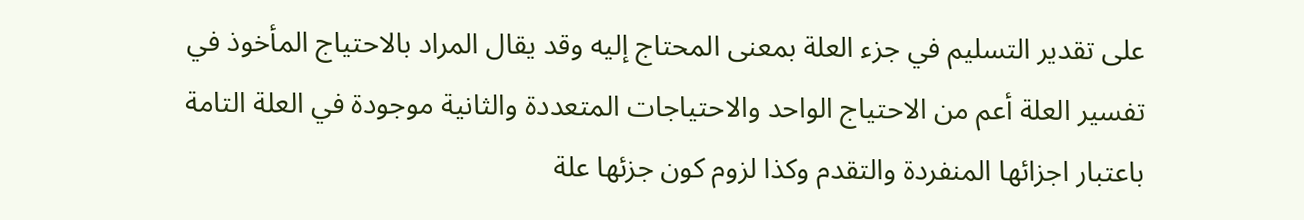على تقدير التسليم في جزء العلة بمعنى المحتاج إليه وقد يقال المراد بالاحتياج المأخوذ في تفسير العلة أعم من الاحتياج الواحد والاحتياجات المتعددة والثانية موجودة في العلة التامة باعتبار اجزائها المنفردة والتقدم وكذا لزوم كون جزئها علة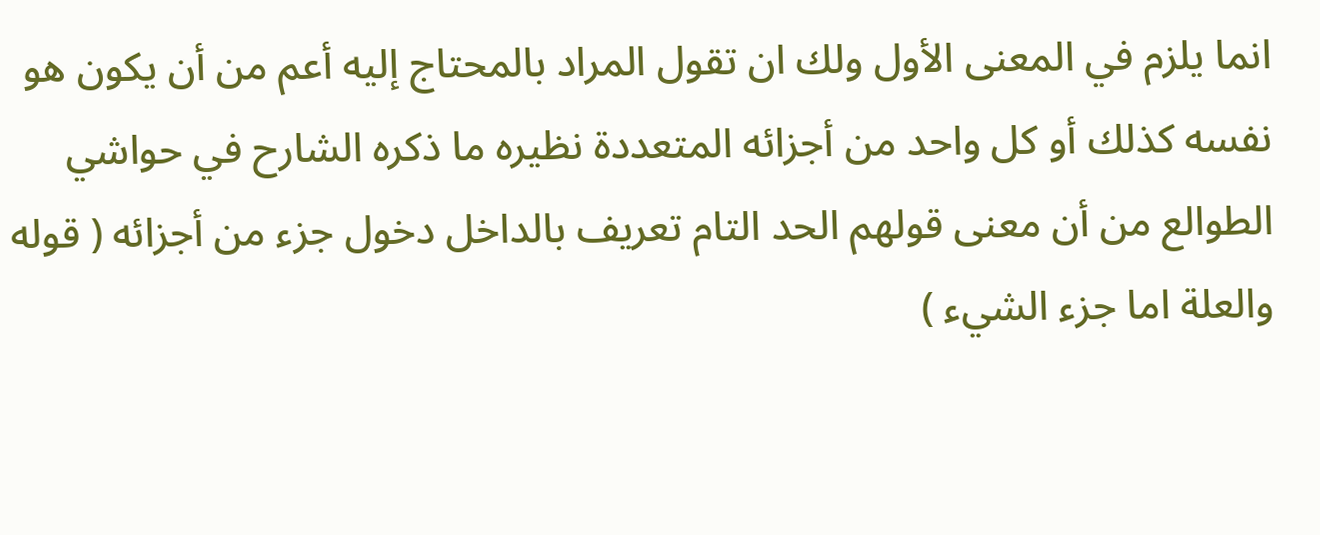انما يلزم في المعنى الأول ولك ان تقول المراد بالمحتاج إليه أعم من أن يكون هو نفسه كذلك أو كل واحد من أجزائه المتعددة نظيره ما ذكره الشارح في حواشي الطوالع من أن معنى قولهم الحد التام تعريف بالداخل دخول جزء من أجزائه ( قوله والعلة اما جزء الشيء )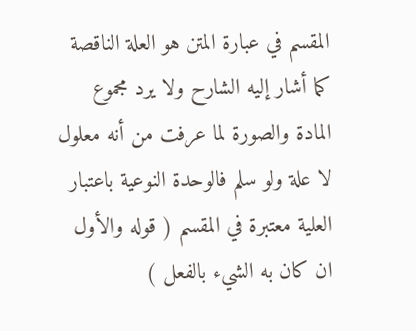المقسم في عبارة المتن هو العلة الناقصة كما أشار إليه الشارح ولا يرد مجموع المادة والصورة لما عرفت من أنه معلول لا علة ولو سلم فالوحدة النوعية باعتبار العلية معتبرة في المقسم ( قوله والأول ان كان به الشيء بالفعل )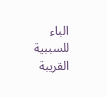الباء للسببية القريبة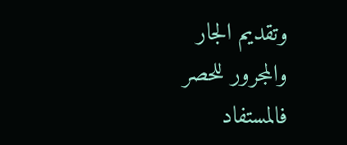وتقديم الجار والمجرور للحصر فالمستفاد